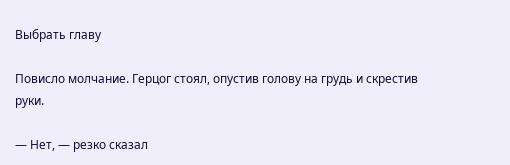Выбрать главу

Повисло молчание. Герцог стоял, опустив голову на грудь и скрестив руки.

— Нет, — резко сказал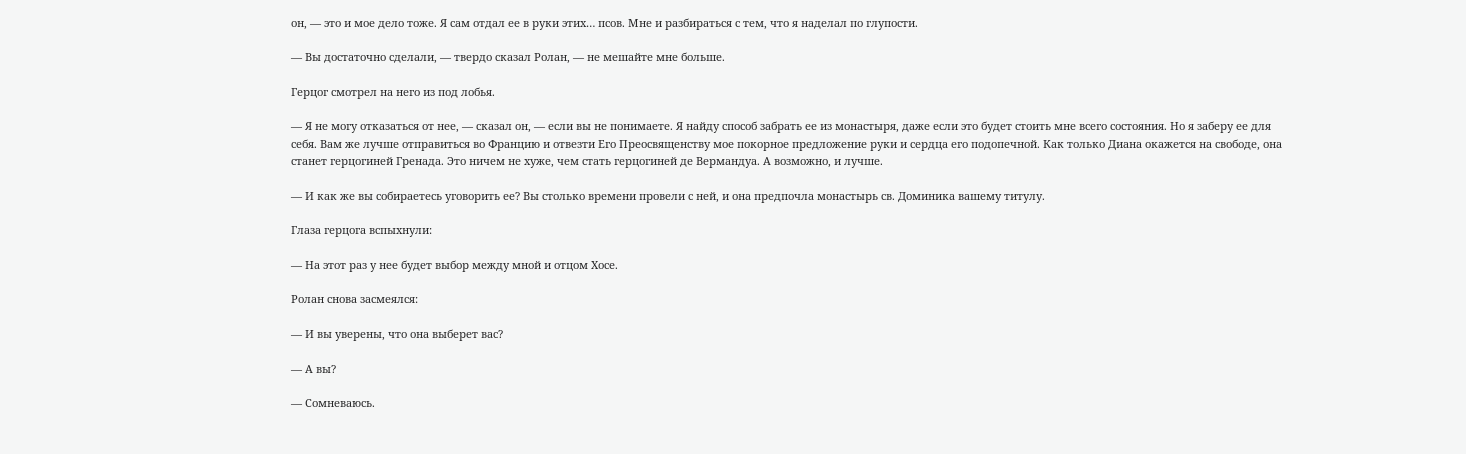он, — это и мое дело тоже. Я сам отдал ее в руки этих… псов. Мне и разбираться с тем, что я наделал по глупости.

— Вы достаточно сделали, — твердо сказал Ролан, — не мешайте мне больше.

Герцог смотрел на него из под лобья.

— Я не могу отказаться от нее, — сказал он, — если вы не понимаете. Я найду способ забрать ее из монастыря, даже если это будет стоить мне всего состояния. Но я заберу ее для себя. Вам же лучше отправиться во Францию и отвезти Его Преосвященству мое покорное предложение руки и сердца его подопечной. Как только Диана окажется на свободе, она станет герцогиней Гренада. Это ничем не хуже, чем стать герцогиней де Вермандуа. А возможно, и лучше.

— И как же вы собираетесь уговорить ее? Вы столько времени провели с ней, и она предпочла монастырь св. Доминика вашему титулу.

Глаза герцога вспыхнули:

— На этот раз у нее будет выбор между мной и отцом Хосе.

Ролан снова засмеялся:

— И вы уверены, что она выберет вас?

— А вы?

— Сомневаюсь.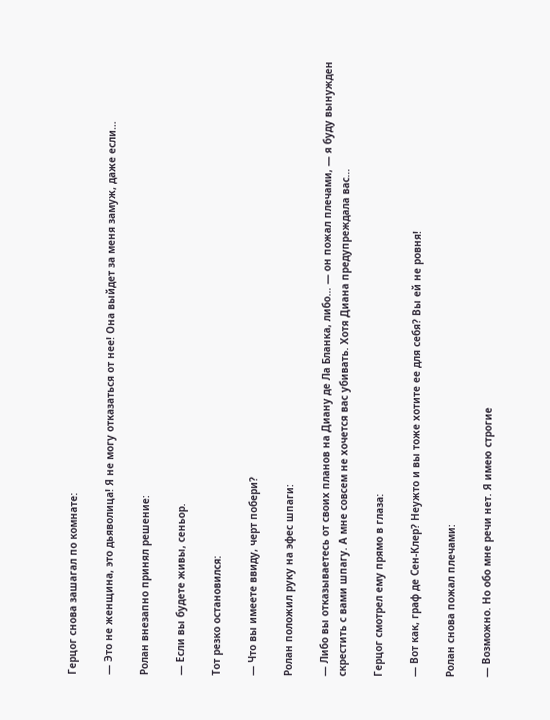Герцог снова зашагал по комнате:

— Это не женщина, это дьяволица! Я не могу отказаться от нее! Она выйдет за меня замуж, даже если…

Ролан внезапно принял решение:

— Если вы будете живы, сеньор.

Тот резко остановился:

— Что вы имеете ввиду, черт побери?

Ролан положил руку на эфес шпаги:

— Либо вы отказываетесь от своих планов на Диану де Ла Бланка, либо… — он пожал плечами, — я буду вынужден скрестить с вами шпагу. А мне совсем не хочется вас убивать. Хотя Диана предупреждала вас…

Герцог смотрел ему прямо в глаза:

— Вот как, граф де Сен-Клер? Неужто и вы тоже хотите ее для себя? Вы ей не ровня!

Ролан снова пожал плечами:

— Возможно. Но обо мне речи нет. Я имею строгие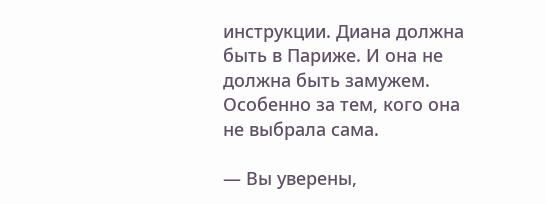инструкции. Диана должна быть в Париже. И она не должна быть замужем. Особенно за тем, кого она не выбрала сама.

— Вы уверены,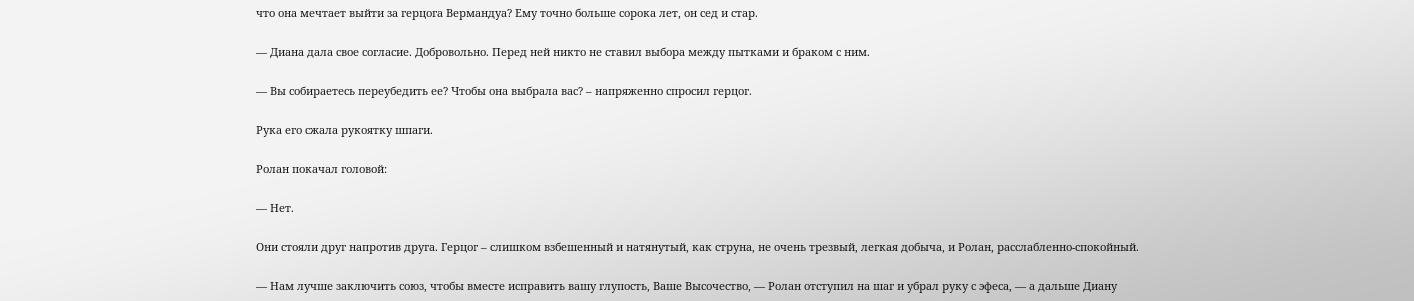что она мечтает выйти за герцога Вермандуа? Ему точно больше сорока лет, он сед и стар.

— Диана дала свое согласие. Добровольно. Перед ней никто не ставил выбора между пытками и браком с ним.

— Вы собираетесь переубедить ее? Чтобы она выбрала вас? – напряженно спросил герцог.

Рука его сжала рукоятку шпаги.

Ролан покачал головой:

— Нет.

Они стояли друг напротив друга. Герцог – слишком взбешенный и натянутый, как струна, не очень трезвый, легкая добыча, и Ролан, расслабленно-спокойный.

— Нам лучше заключить союз, чтобы вместе исправить вашу глупость, Ваше Высочество, — Ролан отступил на шаг и убрал руку с эфеса, — а дальше Диану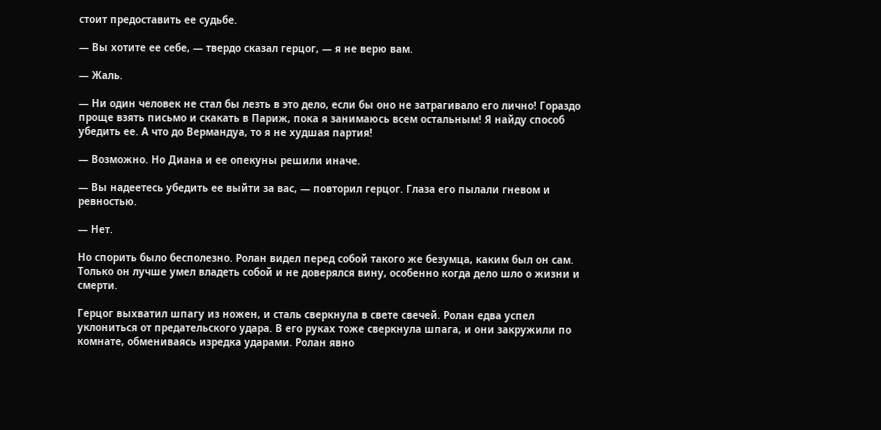стоит предоставить ее судьбе.

— Вы хотите ее себе, — твердо сказал герцог, — я не верю вам.

— Жаль.

— Ни один человек не стал бы лезть в это дело, если бы оно не затрагивало его лично! Гораздо проще взять письмо и скакать в Париж, пока я занимаюсь всем остальным! Я найду способ убедить ее. А что до Вермандуа, то я не худшая партия!

— Возможно. Но Диана и ее опекуны решили иначе.

— Вы надеетесь убедить ее выйти за вас, — повторил герцог. Глаза его пылали гневом и ревностью.

— Нет.

Но спорить было бесполезно. Ролан видел перед собой такого же безумца, каким был он сам. Только он лучше умел владеть собой и не доверялся вину, особенно когда дело шло о жизни и смерти.

Герцог выхватил шпагу из ножен, и сталь сверкнула в свете свечей. Ролан едва успел уклониться от предательского удара. В его руках тоже сверкнула шпага, и они закружили по комнате, обмениваясь изредка ударами. Ролан явно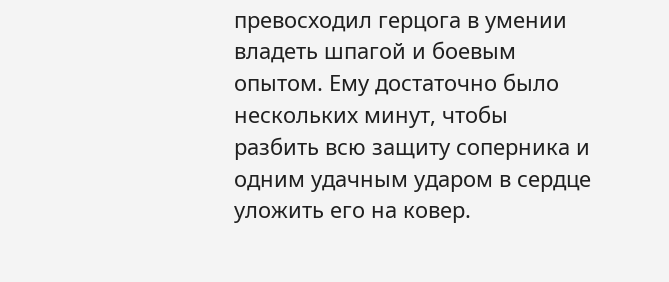превосходил герцога в умении владеть шпагой и боевым опытом. Ему достаточно было нескольких минут, чтобы разбить всю защиту соперника и одним удачным ударом в сердце уложить его на ковер.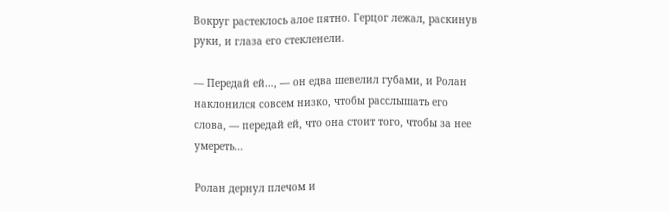Вокруг растеклось алое пятно. Герцог лежал, раскинув руки, и глаза его стекленели.

— Передай ей…, — он едва шевелил губами, и Ролан наклонился совсем низко, чтобы расслышать его слова, — передай ей, что она стоит того, чтобы за нее умереть…

Ролан дернул плечом и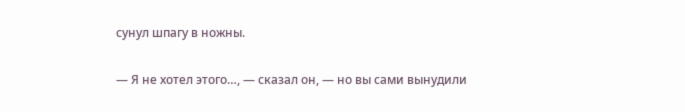сунул шпагу в ножны.

— Я не хотел этого…, — сказал он, — но вы сами вынудили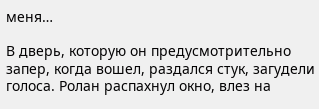меня…

В дверь, которую он предусмотрительно запер, когда вошел, раздался стук, загудели голоса. Ролан распахнул окно, влез на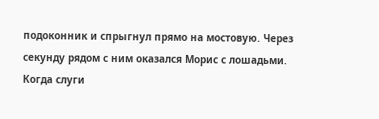подоконник и спрыгнул прямо на мостовую. Через секунду рядом с ним оказался Морис с лошадьми. Когда слуги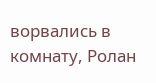ворвались в комнату, Ролан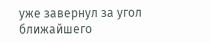уже завернул за угол ближайшего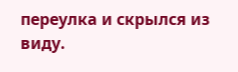переулка и скрылся из виду.